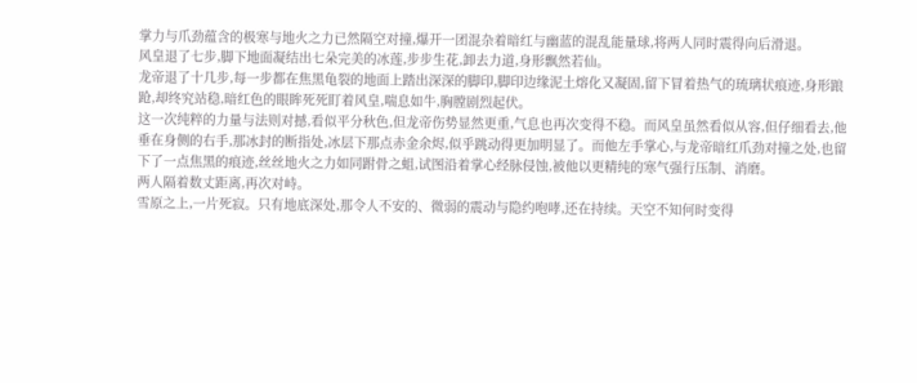掌力与爪劲蕴含的极寒与地火之力已然隔空对撞,爆开一团混杂着暗红与幽蓝的混乱能量球,将两人同时震得向后滑退。
风皇退了七步,脚下地面凝结出七朵完美的冰莲,步步生花,卸去力道,身形飘然若仙。
龙帝退了十几步,每一步都在焦黑龟裂的地面上踏出深深的脚印,脚印边缘泥土熔化又凝固,留下冒着热气的琉璃状痕迹,身形踉跄,却终究站稳,暗红色的眼眸死死盯着风皇,喘息如牛,胸膛剧烈起伏。
这一次纯粹的力量与法则对撼,看似平分秋色,但龙帝伤势显然更重,气息也再次变得不稳。而风皇虽然看似从容,但仔细看去,他垂在身侧的右手,那冰封的断指处,冰层下那点赤金余烬,似乎跳动得更加明显了。而他左手掌心,与龙帝暗红爪劲对撞之处,也留下了一点焦黑的痕迹,丝丝地火之力如同跗骨之蛆,试图沿着掌心经脉侵蚀,被他以更精纯的寒气强行压制、消磨。
两人隔着数丈距离,再次对峙。
雪原之上,一片死寂。只有地底深处,那令人不安的、微弱的震动与隐约咆哮,还在持续。天空不知何时变得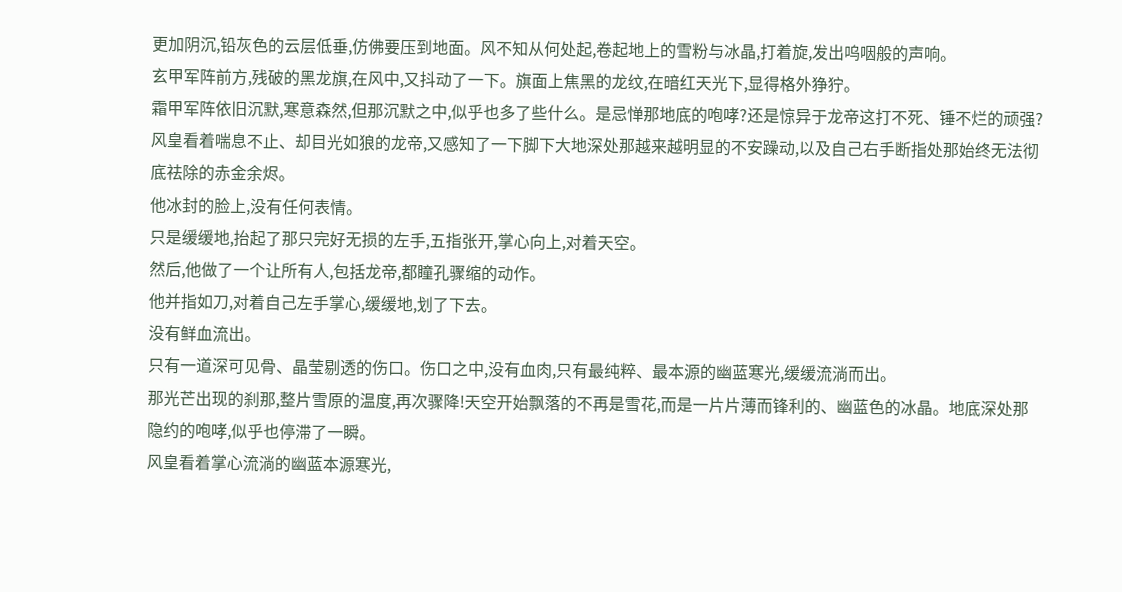更加阴沉,铅灰色的云层低垂,仿佛要压到地面。风不知从何处起,卷起地上的雪粉与冰晶,打着旋,发出呜咽般的声响。
玄甲军阵前方,残破的黑龙旗,在风中,又抖动了一下。旗面上焦黑的龙纹,在暗红天光下,显得格外狰狞。
霜甲军阵依旧沉默,寒意森然,但那沉默之中,似乎也多了些什么。是忌惮那地底的咆哮?还是惊异于龙帝这打不死、锤不烂的顽强?
风皇看着喘息不止、却目光如狼的龙帝,又感知了一下脚下大地深处那越来越明显的不安躁动,以及自己右手断指处那始终无法彻底祛除的赤金余烬。
他冰封的脸上,没有任何表情。
只是缓缓地,抬起了那只完好无损的左手,五指张开,掌心向上,对着天空。
然后,他做了一个让所有人,包括龙帝,都瞳孔骤缩的动作。
他并指如刀,对着自己左手掌心,缓缓地,划了下去。
没有鲜血流出。
只有一道深可见骨、晶莹剔透的伤口。伤口之中,没有血肉,只有最纯粹、最本源的幽蓝寒光,缓缓流淌而出。
那光芒出现的刹那,整片雪原的温度,再次骤降!天空开始飘落的不再是雪花,而是一片片薄而锋利的、幽蓝色的冰晶。地底深处那隐约的咆哮,似乎也停滞了一瞬。
风皇看着掌心流淌的幽蓝本源寒光,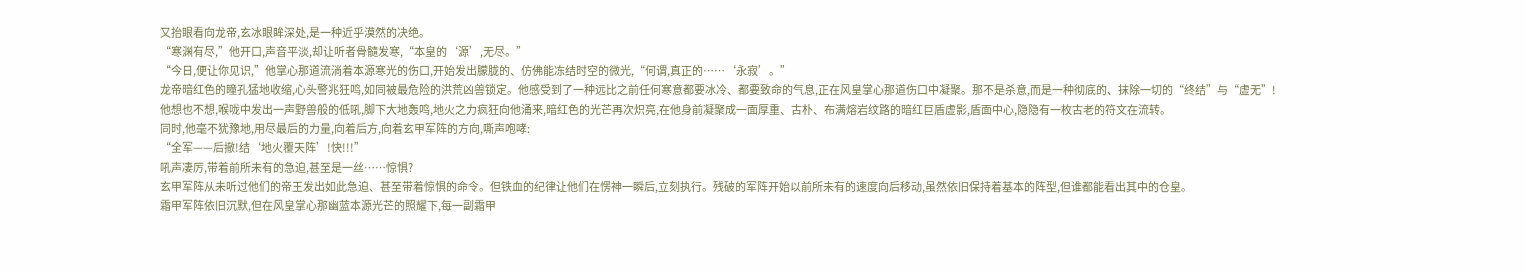又抬眼看向龙帝,玄冰眼眸深处,是一种近乎漠然的决绝。
“寒渊有尽,”他开口,声音平淡,却让听者骨髓发寒,“本皇的‘源’,无尽。”
“今日,便让你见识,”他掌心那道流淌着本源寒光的伤口,开始发出朦胧的、仿佛能冻结时空的微光,“何谓,真正的……‘永寂’。”
龙帝暗红色的瞳孔猛地收缩,心头警兆狂鸣,如同被最危险的洪荒凶兽锁定。他感受到了一种远比之前任何寒意都要冰冷、都要致命的气息,正在风皇掌心那道伤口中凝聚。那不是杀意,而是一种彻底的、抹除一切的“终结”与“虚无”!
他想也不想,喉咙中发出一声野兽般的低吼,脚下大地轰鸣,地火之力疯狂向他涌来,暗红色的光芒再次炽亮,在他身前凝聚成一面厚重、古朴、布满熔岩纹路的暗红巨盾虚影,盾面中心,隐隐有一枚古老的符文在流转。
同时,他毫不犹豫地,用尽最后的力量,向着后方,向着玄甲军阵的方向,嘶声咆哮:
“全军——后撤!结‘地火覆天阵’!快!!!”
吼声凄厉,带着前所未有的急迫,甚至是一丝……惊惧?
玄甲军阵从未听过他们的帝王发出如此急迫、甚至带着惊惧的命令。但铁血的纪律让他们在愣神一瞬后,立刻执行。残破的军阵开始以前所未有的速度向后移动,虽然依旧保持着基本的阵型,但谁都能看出其中的仓皇。
霜甲军阵依旧沉默,但在风皇掌心那幽蓝本源光芒的照耀下,每一副霜甲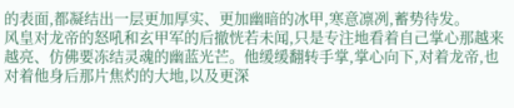的表面,都凝结出一层更加厚实、更加幽暗的冰甲,寒意凛冽,蓄势待发。
风皇对龙帝的怒吼和玄甲军的后撤恍若未闻,只是专注地看着自己掌心那越来越亮、仿佛要冻结灵魂的幽蓝光芒。他缓缓翻转手掌,掌心向下,对着龙帝,也对着他身后那片焦灼的大地,以及更深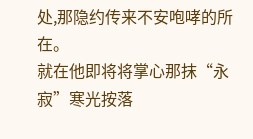处,那隐约传来不安咆哮的所在。
就在他即将将掌心那抹“永寂”寒光按落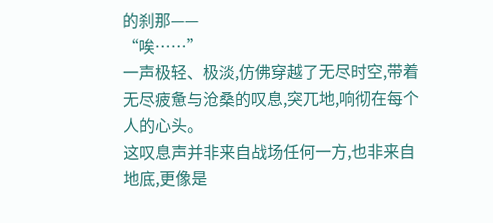的刹那——
“唉……”
一声极轻、极淡,仿佛穿越了无尽时空,带着无尽疲惫与沧桑的叹息,突兀地,响彻在每个人的心头。
这叹息声并非来自战场任何一方,也非来自地底,更像是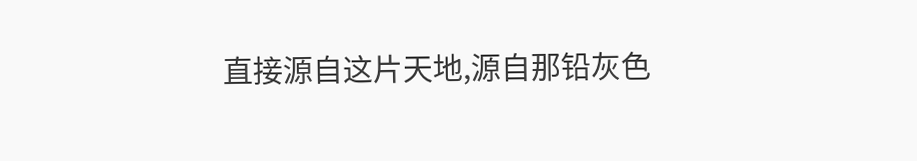直接源自这片天地,源自那铅灰色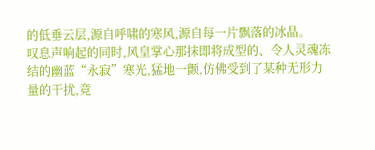的低垂云层,源自呼啸的寒风,源自每一片飘落的冰晶。
叹息声响起的同时,风皇掌心那抹即将成型的、令人灵魂冻结的幽蓝“永寂”寒光,猛地一颤,仿佛受到了某种无形力量的干扰,竟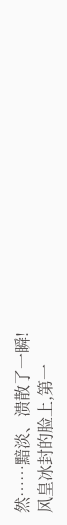然……黯淡、溃散了一瞬!
风皇冰封的脸上,第一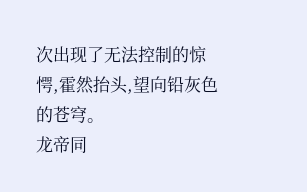次出现了无法控制的惊愕,霍然抬头,望向铅灰色的苍穹。
龙帝同